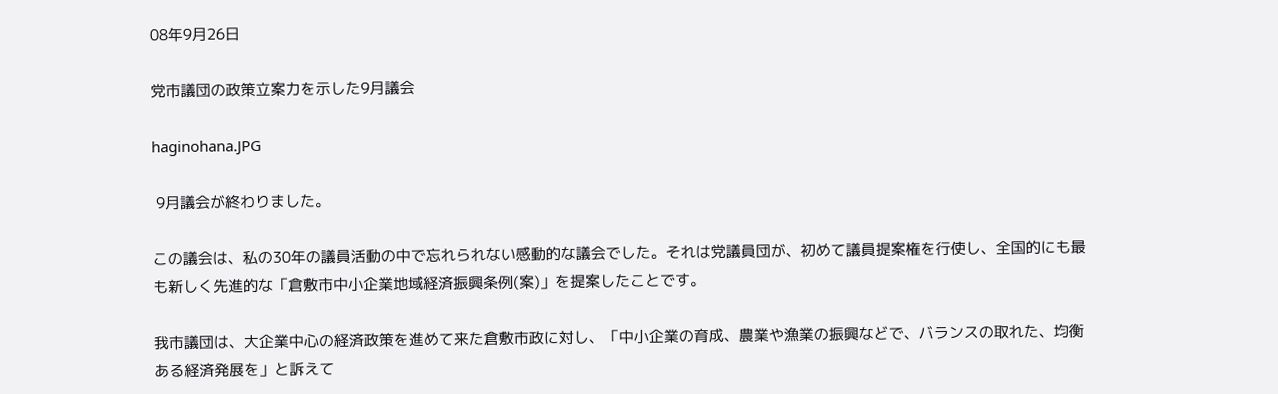08年9月26日

党市議団の政策立案力を示した9月議会

haginohana.JPG

 9月議会が終わりました。

この議会は、私の30年の議員活動の中で忘れられない感動的な議会でした。それは党議員団が、初めて議員提案権を行使し、全国的にも最も新しく先進的な「倉敷市中小企業地域経済振興条例(案)」を提案したことです。

我市議団は、大企業中心の経済政策を進めて来た倉敷市政に対し、「中小企業の育成、農業や漁業の振興などで、バランスの取れた、均衡ある経済発展を」と訴えて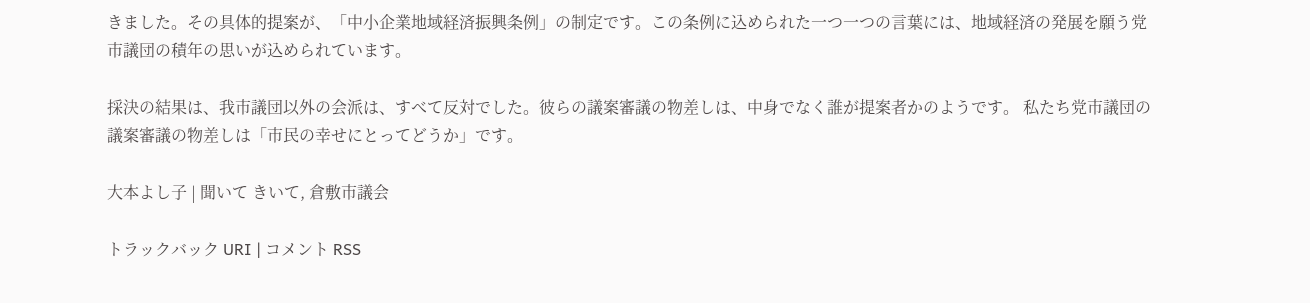きました。その具体的提案が、「中小企業地域経済振興条例」の制定です。この条例に込められた一つ一つの言葉には、地域経済の発展を願う党市議団の積年の思いが込められています。

採決の結果は、我市議団以外の会派は、すべて反対でした。彼らの議案審議の物差しは、中身でなく誰が提案者かのようです。 私たち党市議団の議案審議の物差しは「市民の幸せにとってどうか」です。

大本よし子 | 聞いて きいて, 倉敷市議会

トラックバック URI | コメント RSS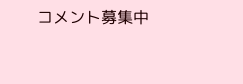コメント募集中